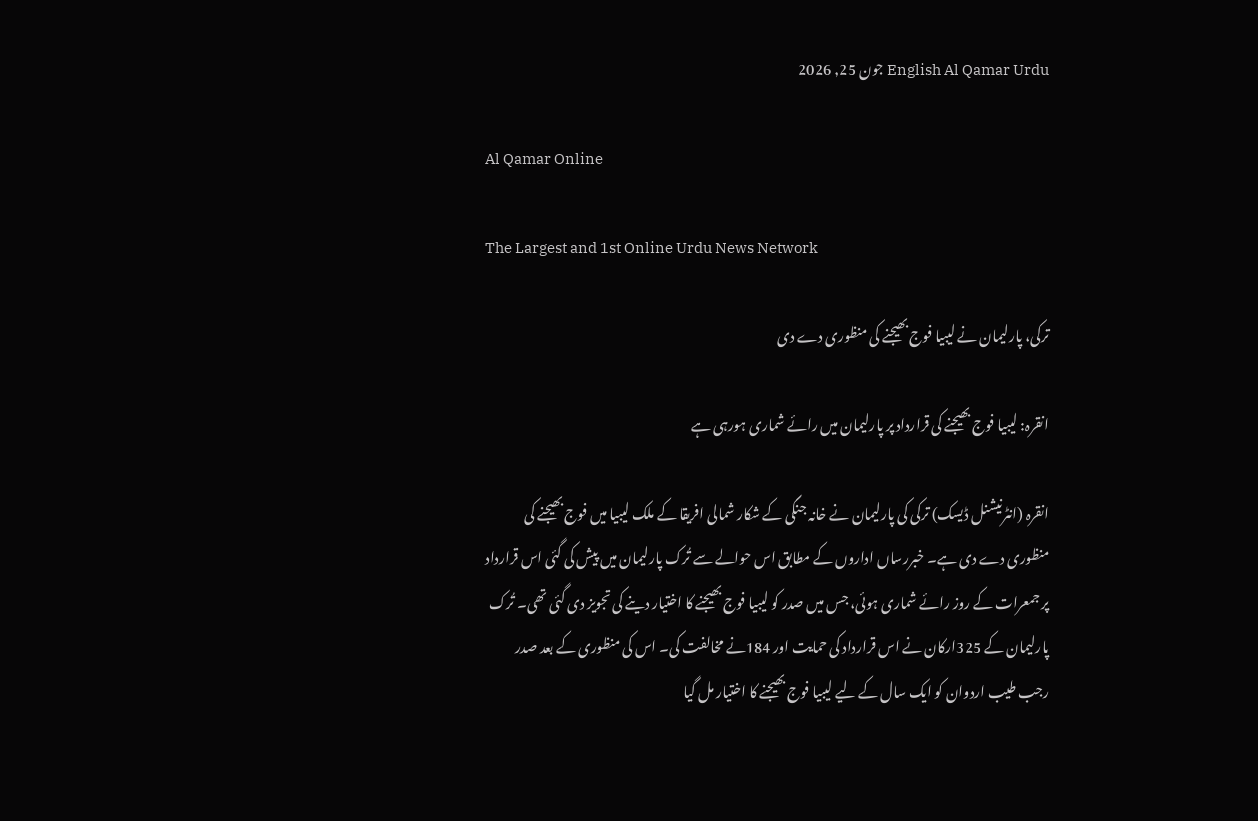English Al Qamar Urdu جون 25, 2026

Al Qamar Online

The Largest and 1st Online Urdu News Network

ترکی، پارلیمان نے لیبیا فوج بھیجنے کی منظوری دے دی

انقرہ: لیبیا فوج بھیجنے کی قرارداد پر پارلیمان میں رائے شماری ہورہی ہے

انقرہ (انٹرنیشنل ڈیسک) ترکی کی پارلیمان نے خانہ جنگی کے شکار شمالی افریقا کے ملک لیبیا میں فوج بھیجنے کی منظوری دے دی ہے۔ خبررساں اداروں کے مطابق اس حوالے سے تُرک پارلیمان میں پیش کی گئی اس قرارداد پر جمعرات کے روز رائے شماری ہوئی، جس میں صدر کو لیبیا فوج بھیجنے کا اختیار دینے کی تجویز دی گئی تھی۔ تُرک پارلیمان کے 325ارکان نے اس قرارداد کی حمایت اور 184نے مخالفت کی۔ اس کی منظوری کے بعد صدر رجب طیب اردوان کو ایک سال کے لیے لیبیا فوج بھیجنے کا اختیار مل گیا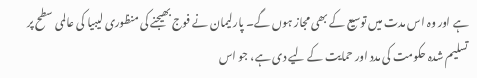ہے اور وہ اس مدت میں توسیع کے بھی مجاز ہوں گے۔ پارلیمان نے فوج بھیجنے کی منظوری لیبیا کی عالمی سطح پر تسلیم شدہ حکومت کی مدد اور حمایت کے لیے دی ہے، جو اس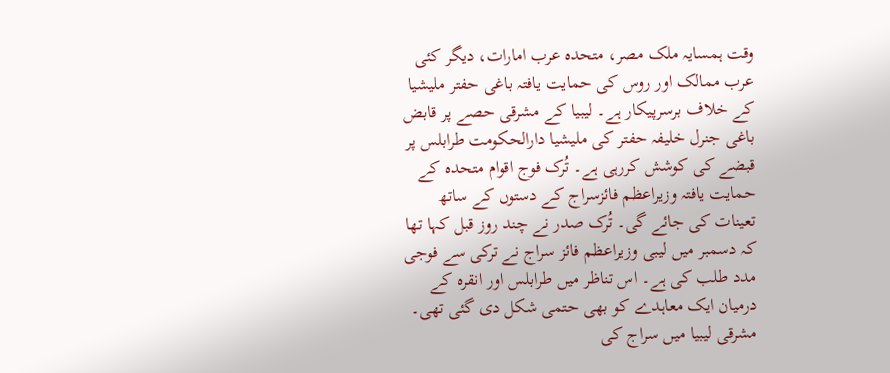وقت ہمسایہ ملک مصر، متحدہ عرب امارات، دیگر کئی عرب ممالک اور روس کی حمایت یافتہ باغی حفتر ملیشیا کے خلاف برسرپیکار ہے۔ لیبیا کے مشرقی حصے پر قابض باغی جنرل خلیفہ حفتر کی ملیشیا دارالحکومت طرابلس پر قبضے کی کوشش کررہی ہے۔ تُرک فوج اقوام متحدہ کے حمایت یافتہ وزیراعظم فائزسراج کے دستوں کے ساتھ تعینات کی جائے گی۔ تُرک صدر نے چند روز قبل کہا تھا کہ دسمبر میں لیبی وزیراعظم فائز سراج نے ترکی سے فوجی مدد طلب کی ہے۔ اس تناظر میں طرابلس اور انقرہ کے درمیان ایک معاہدے کو بھی حتمی شکل دی گئی تھی۔ مشرقی لیبیا میں سراج کی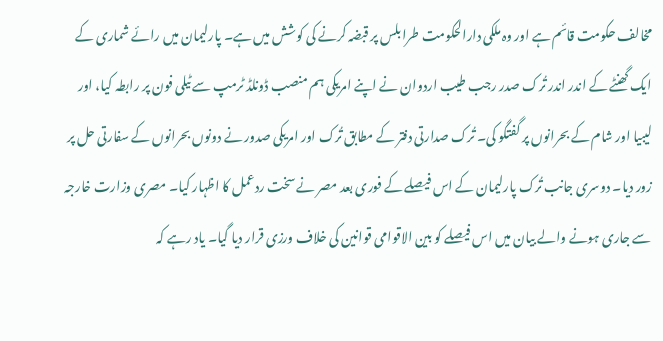مخالف حکومت قائم ہے اور وہ ملکی دارالحکومت طرابلس پر قبضہ کرنے کی کوشش میں ہے۔ پارلیمان میں رائے شماری کے ایک گھنٹے کے اندر اندر تُرک صدر رجب طیب اردوان نے اپنے امریکی ہم منصب ڈونلڈ ٹرمپ سے ٹیلی فون پر رابطہ کیا، اور لیبیا اور شام کے بحرانوں پر گفتگو کی۔ تُرک صدارتی دفتر کے مطابق تُرک اور امریکی صدور نے دونوں بحرانوں کے سفارتی حل پر زور دیا۔ دوسری جانب تُرک پارلیمان کے اس فیصلے کے فوری بعد مصر نے سخت ردعمل کا اظہار کیا۔ مصری وزارت خارجہ سے جاری ہونے والے بیان میں اس فیصلے کو بین الاقوامی قوانین کی خلاف ورزی قرار دیا گیا۔ یاد رہے کہ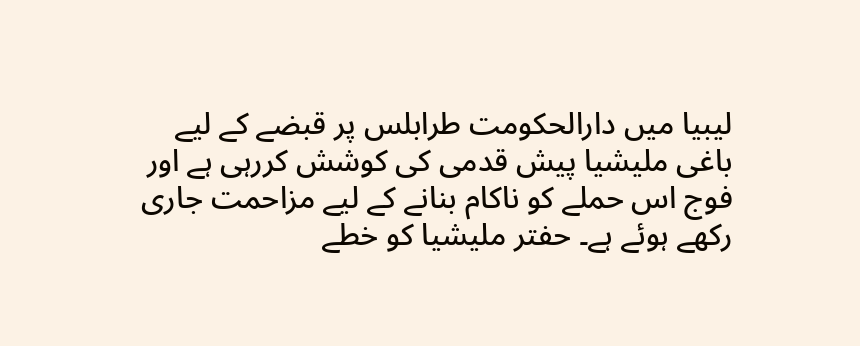لیبیا میں دارالحکومت طرابلس پر قبضے کے لیے باغی ملیشیا پیش قدمی کی کوشش کررہی ہے اور فوج اس حملے کو ناکام بنانے کے لیے مزاحمت جاری رکھے ہوئے ہے۔ حفتر ملیشیا کو خطے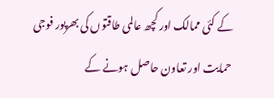کے کئی ممالک اور کچھ عالمی طاقتوں کی بھرپور فوجی حمایت اور تعاون حاصل ہونے کے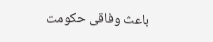باعث وفاقی حکومت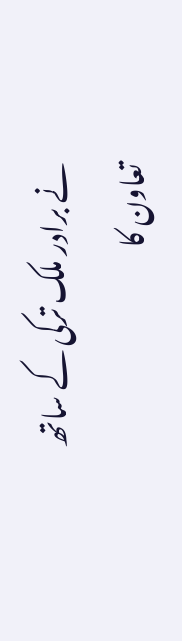نے برادر ملک ترکی کے ساتھ تعاون کا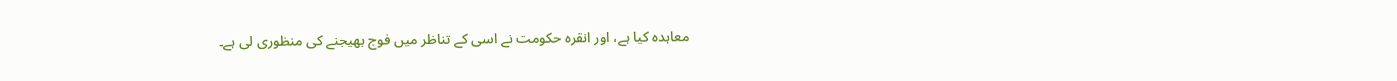معاہدہ کیا ہے، اور انقرہ حکومت نے اسی کے تناظر میں فوج بھیجنے کی منظوری لی ہے۔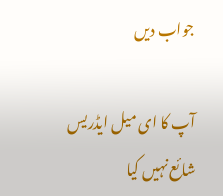جواب دیں

آپ کا ای میل ایڈریس شائع نہیں کیا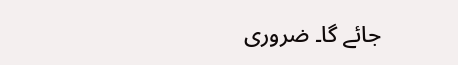جائے گا۔ ضروری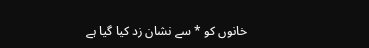خانوں کو * سے نشان زد کیا گیا ہے